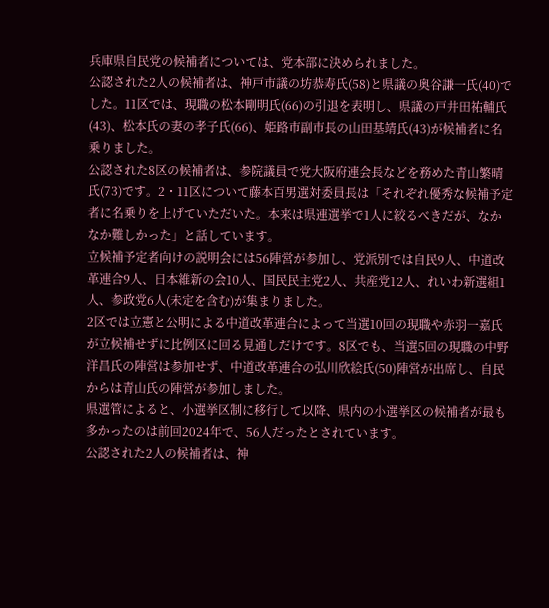兵庫県自民党の候補者については、党本部に決められました。
公認された2人の候補者は、神戸市議の坊恭寿氏(58)と県議の奥谷謙一氏(40)でした。11区では、現職の松本剛明氏(66)の引退を表明し、県議の戸井田祐輔氏(43)、松本氏の妻の孝子氏(66)、姫路市副市長の山田基靖氏(43)が候補者に名乗りました。
公認された8区の候補者は、参院議員で党大阪府連会長などを務めた青山繁晴氏(73)です。2・11区について藤本百男選対委員長は「それぞれ優秀な候補予定者に名乗りを上げていただいた。本来は県連選挙で1人に絞るべきだが、なかなか難しかった」と話しています。
立候補予定者向けの説明会には56陣営が参加し、党派別では自民9人、中道改革連合9人、日本維新の会10人、国民民主党2人、共産党12人、れいわ新選組1人、参政党6人(未定を含む)が集まりました。
2区では立憲と公明による中道改革連合によって当選10回の現職や赤羽一嘉氏が立候補せずに比例区に回る見通しだけです。8区でも、当選5回の現職の中野洋昌氏の陣営は参加せず、中道改革連合の弘川欣絵氏(50)陣営が出席し、自民からは青山氏の陣営が参加しました。
県選管によると、小選挙区制に移行して以降、県内の小選挙区の候補者が最も多かったのは前回2024年で、56人だったとされています。
公認された2人の候補者は、神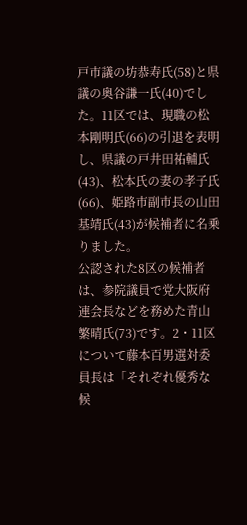戸市議の坊恭寿氏(58)と県議の奥谷謙一氏(40)でした。11区では、現職の松本剛明氏(66)の引退を表明し、県議の戸井田祐輔氏(43)、松本氏の妻の孝子氏(66)、姫路市副市長の山田基靖氏(43)が候補者に名乗りました。
公認された8区の候補者は、参院議員で党大阪府連会長などを務めた青山繁晴氏(73)です。2・11区について藤本百男選対委員長は「それぞれ優秀な候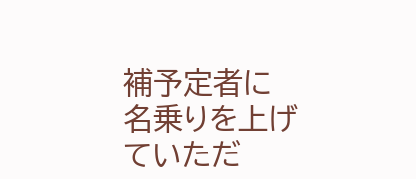補予定者に名乗りを上げていただ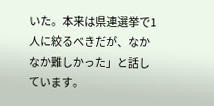いた。本来は県連選挙で1人に絞るべきだが、なかなか難しかった」と話しています。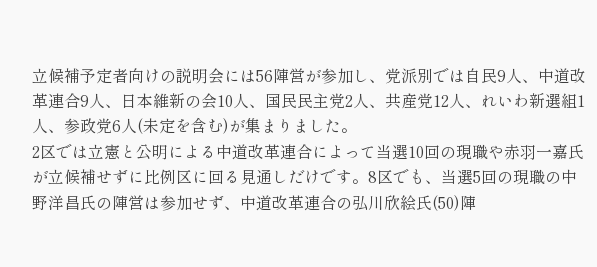立候補予定者向けの説明会には56陣営が参加し、党派別では自民9人、中道改革連合9人、日本維新の会10人、国民民主党2人、共産党12人、れいわ新選組1人、参政党6人(未定を含む)が集まりました。
2区では立憲と公明による中道改革連合によって当選10回の現職や赤羽一嘉氏が立候補せずに比例区に回る見通しだけです。8区でも、当選5回の現職の中野洋昌氏の陣営は参加せず、中道改革連合の弘川欣絵氏(50)陣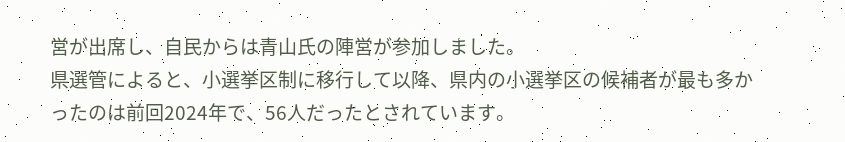営が出席し、自民からは青山氏の陣営が参加しました。
県選管によると、小選挙区制に移行して以降、県内の小選挙区の候補者が最も多かったのは前回2024年で、56人だったとされています。